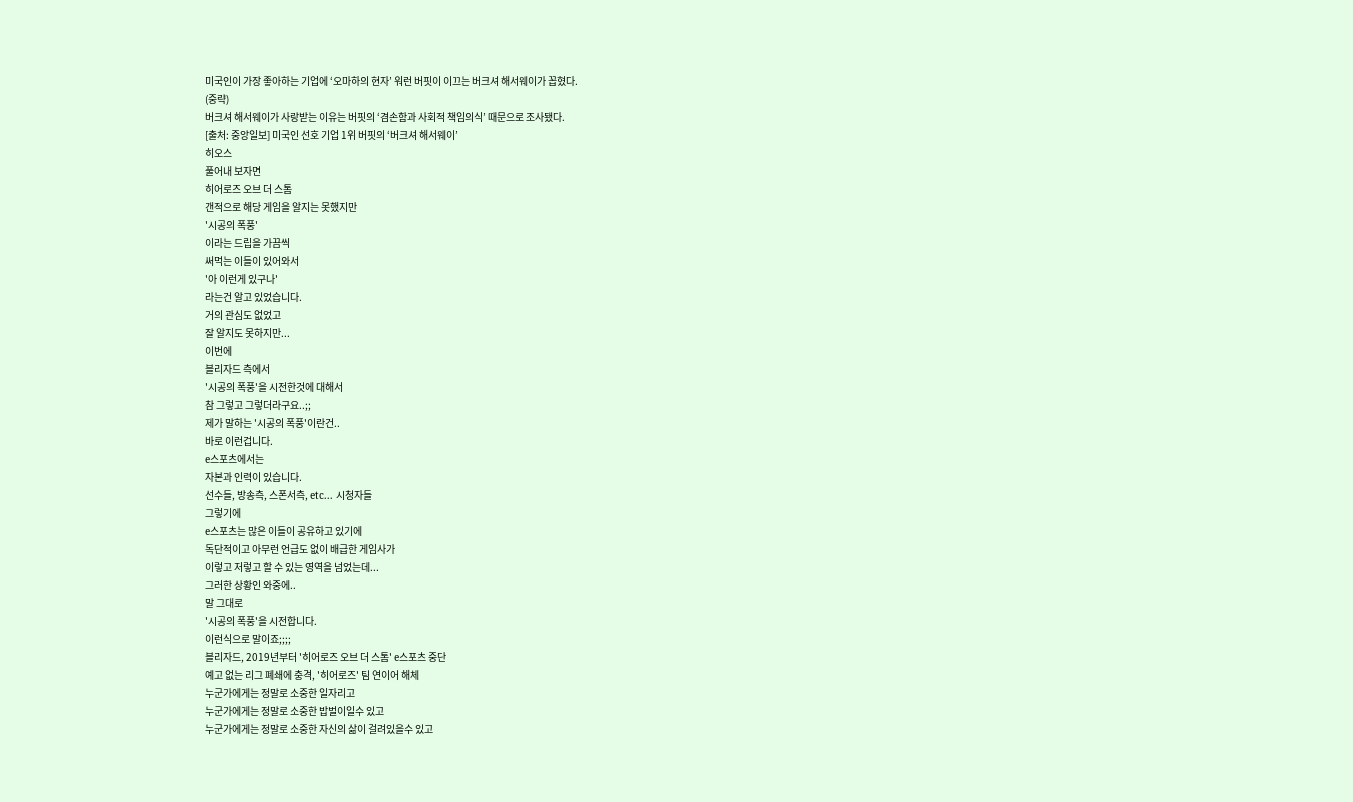미국인이 가장 좋아하는 기업에 ‘오마하의 현자’ 워런 버핏이 이끄는 버크셔 해서웨이가 꼽혔다.
(중략)
버크셔 해서웨이가 사랑받는 이유는 버핏의 ‘겸손함과 사회적 책임의식’ 때문으로 조사됐다.
[출처: 중앙일보] 미국인 선호 기업 1위 버핏의 ‘버크셔 해서웨이’
히오스
풀어내 보자면
히어로즈 오브 더 스톰
갠적으로 해당 게임을 알지는 못했지만
'시공의 폭풍'
이라는 드립을 가끔씩
써먹는 이들이 있어와서
'아 이런게 있구나'
라는건 알고 있었습니다.
거의 관심도 없었고
잘 알지도 못하지만...
이번에
블리자드 측에서
'시공의 폭풍'을 시전한것에 대해서
참 그렇고 그렇더라구요..;;
제가 말하는 '시공의 폭풍'이란건..
바로 이런겁니다.
e스포츠에서는
자본과 인력이 있습니다.
선수들, 방송측, 스폰서측, etc... 시청자들
그렇기에
e스포츠는 많은 이들이 공유하고 있기에
독단적이고 아무런 언급도 없이 배급한 게임사가
이렇고 저렇고 할 수 있는 영역을 넘었는데...
그러한 상황인 와중에..
말 그대로
'시공의 폭풍'을 시전합니다.
이런식으로 말이죠;;;;
블리자드, 2019년부터 '히어로즈 오브 더 스톰' e스포츠 중단
예고 없는 리그 폐쇄에 충격, '히어로즈' 팀 연이어 해체
누군가에게는 정말로 소중한 일자리고
누군가에게는 정말로 소중한 밥벌이일수 있고
누군가에게는 정말로 소중한 자신의 삶이 걸려있을수 있고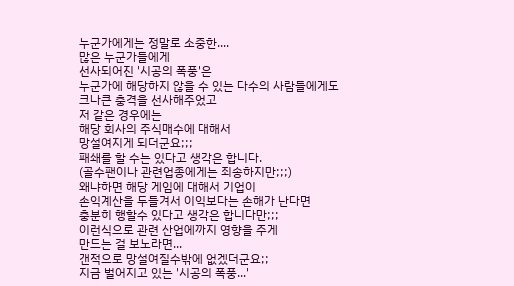누군가에게는 정말로 소중한....
많은 누군가들에게
선사되어진 '시공의 폭풍'은
누군가에 해당하지 않을 수 있는 다수의 사람들에게도
크나큰 충격을 선사해주었고
저 같은 경우에는
해당 회사의 주식매수에 대해서
망설여지게 되더군요;;;
패쇄를 할 수는 있다고 생각은 합니다.
(골수팬이나 관련업종에게는 죄송하지만;;;)
왜냐하면 해당 게임에 대해서 기업이
손익계산을 두들겨서 이익보다는 손해가 난다면
충분히 행할수 있다고 생각은 합니다만;;;
이런식으로 관련 산업에까지 영향을 주게
만드는 걸 보노라면...
갠적으로 망설여질수밖에 없겠더군요;;
지금 벌어지고 있는 '시공의 폭풍...'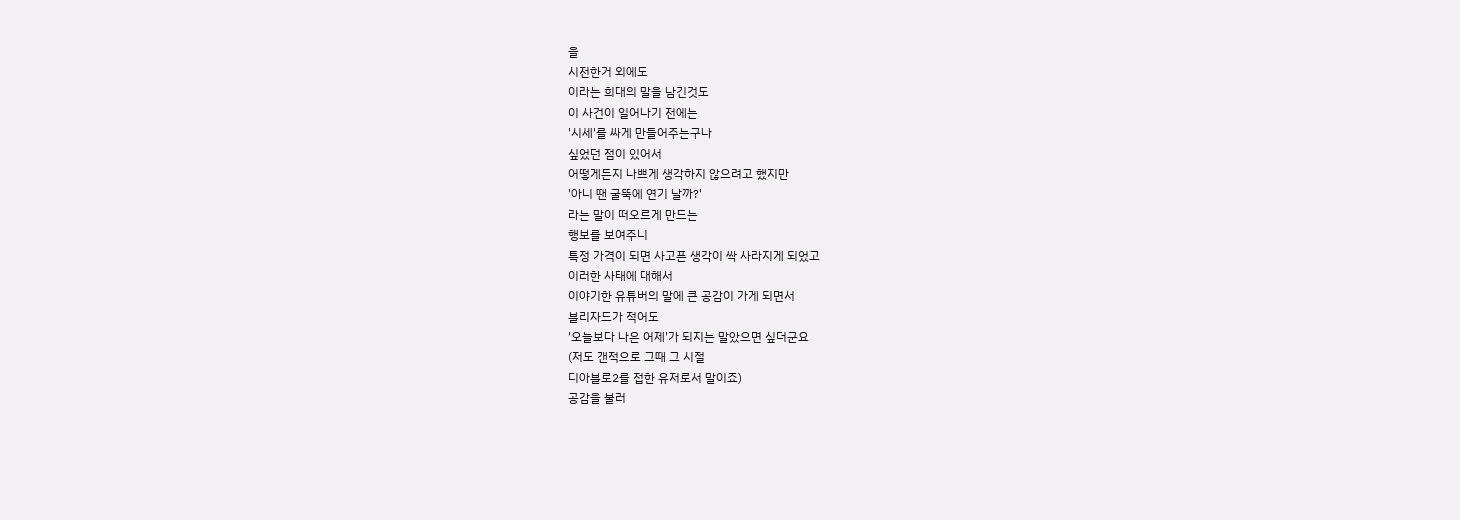을
시전한거 외에도
이라는 희대의 말을 남긴것도
이 사건이 일어나기 전에는
'시세'를 싸게 만들어주는구나
싶었던 점이 있어서
어떻게든지 나쁘게 생각하지 않으려고 했지만
'아니 땐 굴뚝에 연기 날까?'
라는 말이 떠오르게 만드는
행보를 보여주니
특정 가격이 되면 사고픈 생각이 싹 사라지게 되었고
이러한 사태에 대해서
이야기한 유튜버의 말에 큰 공감이 가게 되면서
블리자드가 적어도
'오늘보다 나은 어제'가 되지는 말았으면 싶더군요
(저도 갠적으로 그때 그 시절
디아블로2를 접한 유저로서 말이죠)
공감을 불러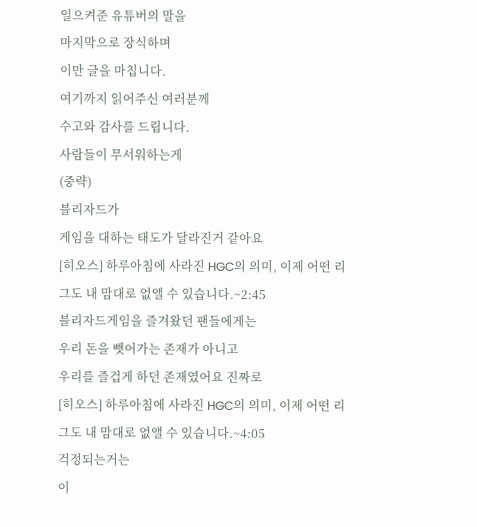일으켜준 유튜버의 말을
마지막으로 장식하며
이만 글을 마칩니다.
여기까지 읽어주신 여러분께
수고와 감사를 드립니다.
사람들이 무서워하는게
(중략)
블리자드가
게임을 대하는 태도가 달라진거 같아요
[히오스] 하루아침에 사라진 HGC의 의미, 이제 어떤 리그도 내 맘대로 없앨 수 있습니다.~2:45
블리자드게임을 즐겨왔던 팬들에게는
우리 돈을 뺏어가는 존재가 아니고
우리를 즐겁게 하던 존재였어요 진짜로
[히오스] 하루아침에 사라진 HGC의 의미, 이제 어떤 리그도 내 맘대로 없앨 수 있습니다.~4:05
걱정되는거는
이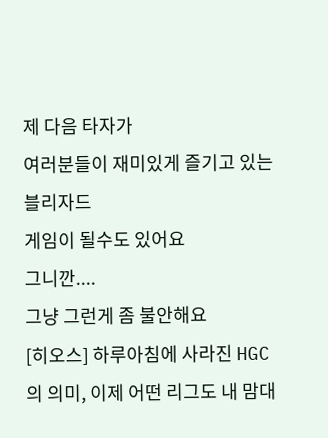제 다음 타자가
여러분들이 재미있게 즐기고 있는 블리자드
게임이 될수도 있어요
그니깐....
그냥 그런게 좀 불안해요
[히오스] 하루아침에 사라진 HGC의 의미, 이제 어떤 리그도 내 맘대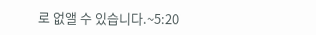로 없앨 수 있습니다.~5:20